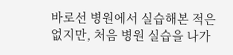바로선 병원에서 실습해본 적은 없지만, 처음 병원 실습을 나가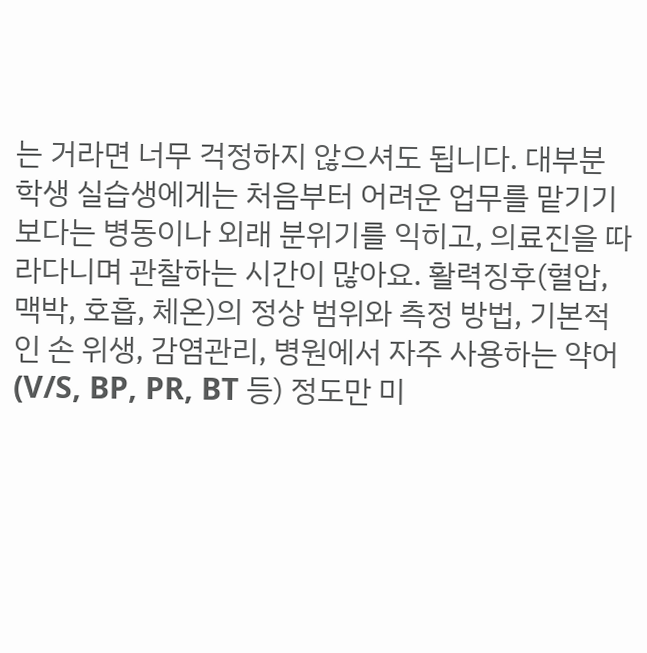는 거라면 너무 걱정하지 않으셔도 됩니다. 대부분 학생 실습생에게는 처음부터 어려운 업무를 맡기기보다는 병동이나 외래 분위기를 익히고, 의료진을 따라다니며 관찰하는 시간이 많아요. 활력징후(혈압, 맥박, 호흡, 체온)의 정상 범위와 측정 방법, 기본적인 손 위생, 감염관리, 병원에서 자주 사용하는 약어(V/S, BP, PR, BT 등) 정도만 미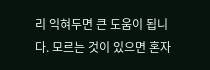리 익혀두면 큰 도움이 됩니다. 모르는 것이 있으면 혼자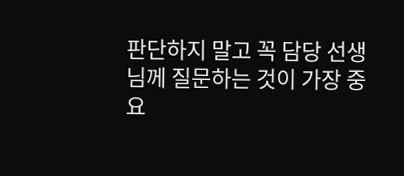판단하지 말고 꼭 담당 선생님께 질문하는 것이 가장 중요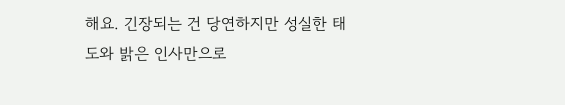해요. 긴장되는 건 당연하지만 성실한 태도와 밝은 인사만으로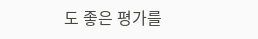도 좋은 평가를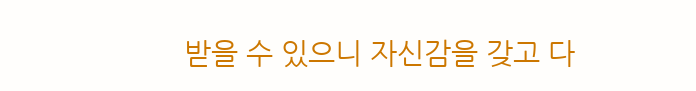받을 수 있으니 자신감을 갖고 다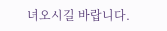녀오시길 바랍니다.